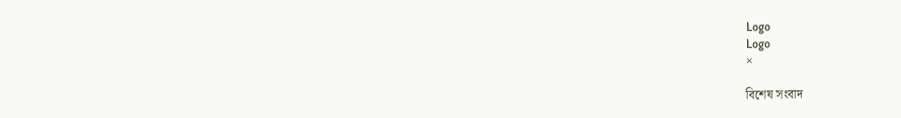Logo
Logo
×

বিশেষ সংবাদ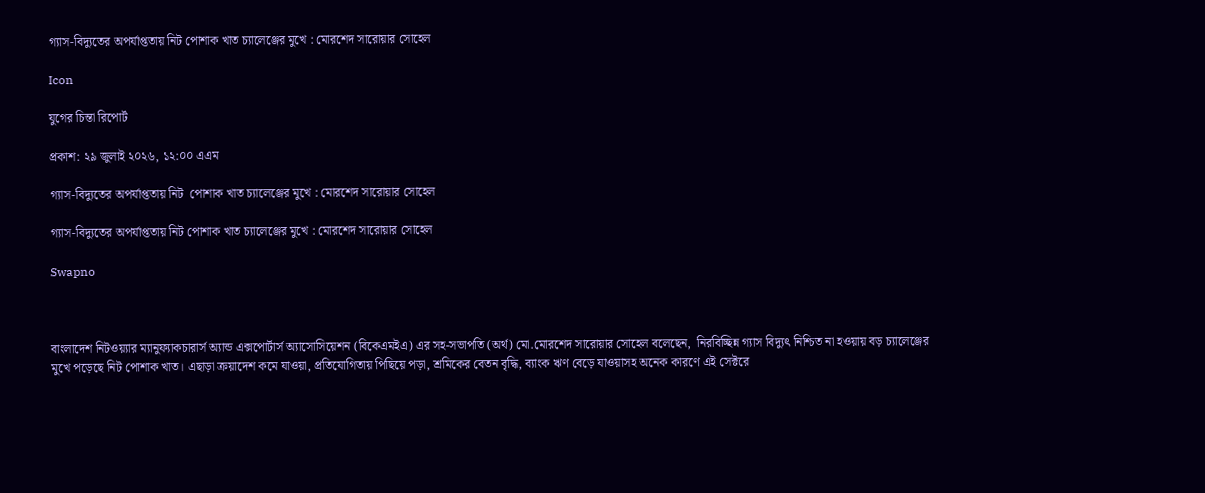গ্যাস-বিদ্যুতের অপর্যাপ্ততায় নিট পোশাক খাত চ্যালেঞ্জের মুখে : মোরশেদ সারোয়ার সোহেল

Icon

যুগের চিন্তা রিপোর্ট

প্রকাশ: ২৯ জুলাই ২০২৬, ১২:০০ এএম

গ্যাস-বিদ্যুতের অপর্যাপ্ততায় নিট  পোশাক খাত চ্যালেঞ্জের মুখে : মোরশেদ সারোয়ার সোহেল

গ্যাস-বিদ্যুতের অপর্যাপ্ততায় নিট পোশাক খাত চ্যালেঞ্জের মুখে : মোরশেদ সারোয়ার সোহেল

Swapno



বাংলাদেশ নিটওয়্যার ম্যানুফ্যাকচারার্স অ্যান্ড এক্সপোর্টার্স অ্যাসোসিয়েশন (বিকেএমইএ) এর সহ-সভাপতি (অর্থ) মো.মোরশেদ সারোয়ার সোহেল বলেছেন,  নিরবিচ্ছিন্ন গ্যাস বিদ্যুৎ নিশ্চিত না হওয়ায় বড় চ্যালেঞ্জের মুখে পড়েছে নিট পোশাক খাত। এছাড়া ক্রয়াদেশ কমে যাওয়া, প্রতিযোগিতায় পিছিয়ে পড়া, শ্রমিকের বেতন বৃদ্ধি, ব্যাংক ঋণ বেড়ে যাওয়াসহ অনেক কারণে এই সেক্টরে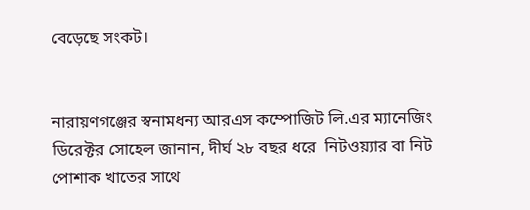বেড়েছে সংকট।


নারায়ণগঞ্জের স্বনামধন্য আরএস কম্পোজিট লি.এর ম্যানেজিং ডিরেক্টর সোহেল জানান, দীর্ঘ ২৮ বছর ধরে  নিটওয়্যার বা নিট পোশাক খাতের সাথে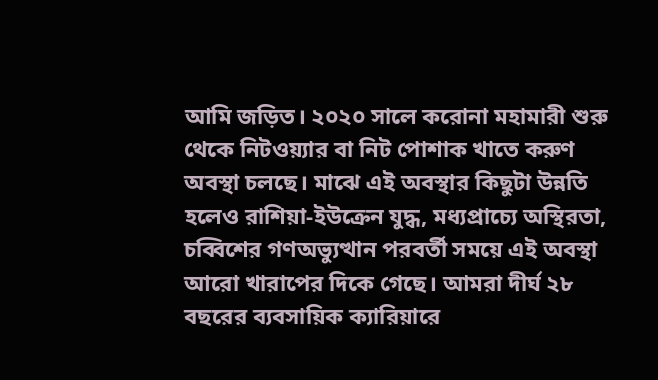আমি জড়িত। ২০২০ সালে করোনা মহামারী শুরু থেকে নিটওয়্যার বা নিট পোশাক খাতে করুণ অবস্থা চলছে। মাঝে এই অবস্থার কিছুটা উন্নতি হলেও রাশিয়া-ইউক্রেন যুদ্ধ, মধ্যপ্রাচ্যে অস্থিরতা, চব্বিশের গণঅভ্যুত্থান পরবর্তী সময়ে এই অবস্থা আরো খারাপের দিকে গেছে। আমরা দীর্ঘ ২৮ বছরের ব্যবসায়িক ক্যারিয়ারে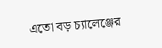এতো বড় চ্যালেঞ্জের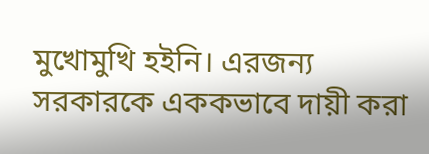মুখোমুখি হইনি। এরজন্য সরকারকে এককভাবে দায়ী করা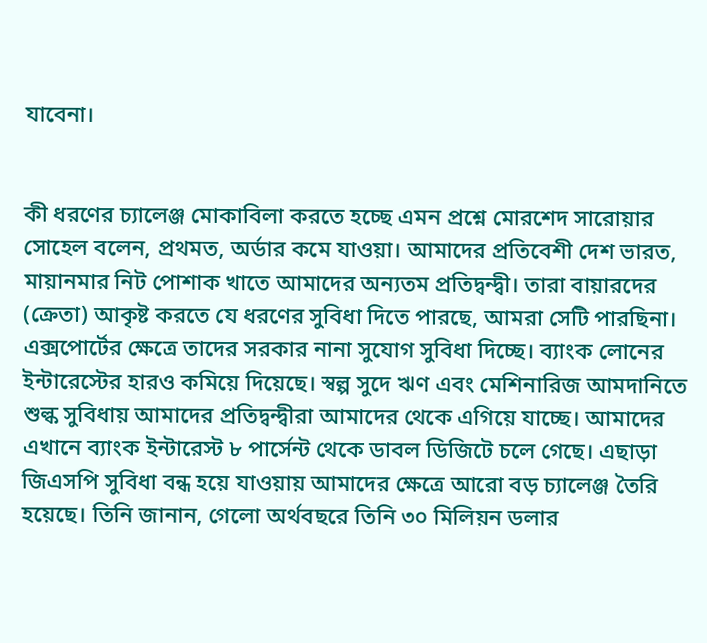যাবেনা।


কী ধরণের চ্যালেঞ্জ মোকাবিলা করতে হচ্ছে এমন প্রশ্নে মোরশেদ সারোয়ার সোহেল বলেন, প্রথমত, অর্ডার কমে যাওয়া। আমাদের প্রতিবেশী দেশ ভারত, মায়ানমার নিট পোশাক খাতে আমাদের অন্যতম প্রতিদ্বন্দ্বী। তারা বায়ারদের  (ক্রেতা) আকৃষ্ট করতে যে ধরণের সুবিধা দিতে পারছে, আমরা সেটি পারছিনা। এক্সপোর্টের ক্ষেত্রে তাদের সরকার নানা সুযোগ সুবিধা দিচ্ছে। ব্যাংক লোনের ইন্টারেস্টের হারও কমিয়ে দিয়েছে। স্বল্প সুদে ঋণ এবং মেশিনারিজ আমদানিতে শুল্ক সুবিধায় আমাদের প্রতিদ্বন্দ্বীরা আমাদের থেকে এগিয়ে যাচ্ছে। আমাদের এখানে ব্যাংক ইন্টারেস্ট ৮ পার্সেন্ট থেকে ডাবল ডিজিটে চলে গেছে। এছাড়া জিএসপি সুবিধা বন্ধ হয়ে যাওয়ায় আমাদের ক্ষেত্রে আরো বড় চ্যালেঞ্জ তৈরি হয়েছে। তিনি জানান, গেলো অর্থবছরে তিনি ৩০ মিলিয়ন ডলার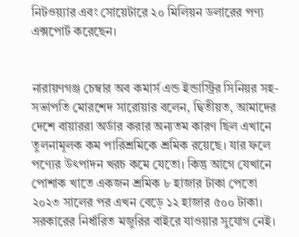নিটওয়্যার এবং সোয়েটারে ২০ মিলিয়ন ডলারের পণ্য এক্সপোর্ট করেছেন।


নারায়ণগঞ্জ চেম্বার অব কমার্স এন্ড ইন্ডাস্ট্রির সিনিয়র সহ-সভাপতি মোরশেদ সারোয়ার বলেন, দ্বিতীয়ত, আমাদের দেশে বায়াররা অর্ডার করার অন্যতম কারণ ছিল এখানে তুলনামূলক কম পারিশ্রমিকে শ্রমিক রয়েছে। যার ফলে পণ্যের উৎপাদন খরচ কমে যেতো। কিন্তু আগে যেখানে পোশাক খাতে একজন শ্রমিক ৮ হাজার টাকা পেতো ২০২৩ সালের পর এখন বেড়ে ১২ হাজার ৫০০ টাকা। সরকারের নির্ধারিত মজুরির বাইরে যাওয়ার সুযোগ নেই।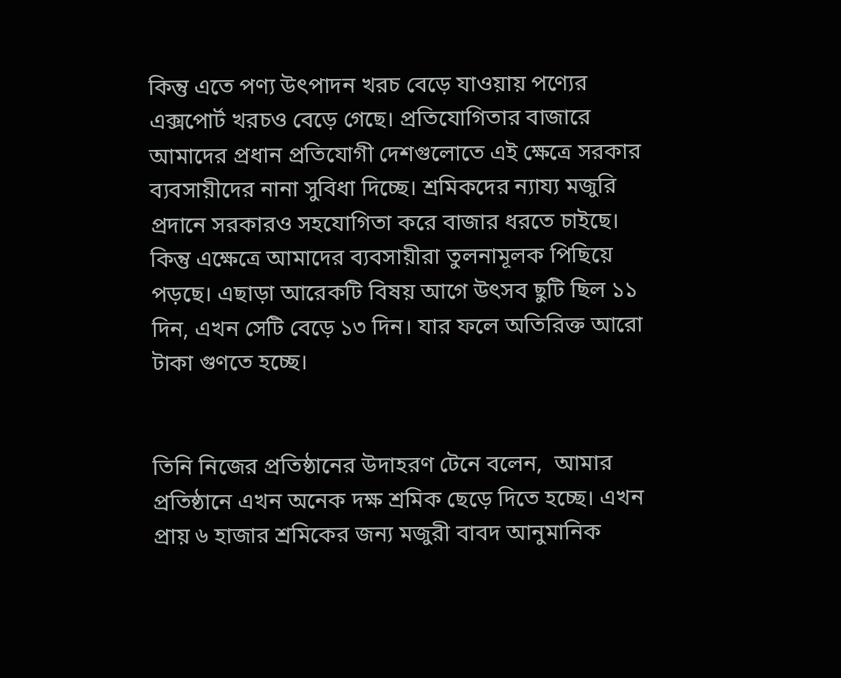কিন্তু এতে পণ্য উৎপাদন খরচ বেড়ে যাওয়ায় পণ্যের এক্সপোর্ট খরচও বেড়ে গেছে। প্রতিযোগিতার বাজারে আমাদের প্রধান প্রতিযোগী দেশগুলোতে এই ক্ষেত্রে সরকার ব্যবসায়ীদের নানা সুবিধা দিচ্ছে। শ্রমিকদের ন্যায্য মজুরি প্রদানে সরকারও সহযোগিতা করে বাজার ধরতে চাইছে। কিন্তু এক্ষেত্রে আমাদের ব্যবসায়ীরা তুলনামূলক পিছিয়ে পড়ছে। এছাড়া আরেকটি বিষয় আগে উৎসব ছুটি ছিল ১১ দিন, এখন সেটি বেড়ে ১৩ দিন। যার ফলে অতিরিক্ত আরো টাকা গুণতে হচ্ছে।


তিনি নিজের প্রতিষ্ঠানের উদাহরণ টেনে বলেন,  আমার প্রতিষ্ঠানে এখন অনেক দক্ষ শ্রমিক ছেড়ে দিতে হচ্ছে। এখন প্রায় ৬ হাজার শ্রমিকের জন্য মজুরী বাবদ আনুমানিক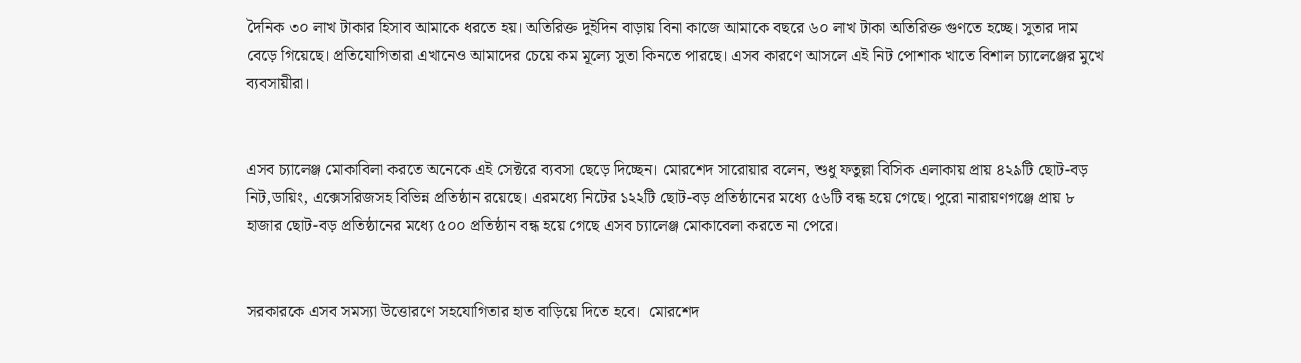দৈনিক ৩০ লাখ টাকার হিসাব আমাকে ধরতে হয়। অতিরিক্ত দুইদিন বাড়ায় বিনা কাজে আমাকে বছরে ৬০ লাখ টাকা অতিরিক্ত গুণতে হচ্ছে। সুতার দাম বেড়ে গিয়েছে। প্রতিযোগিতারা এখানেও আমাদের চেয়ে কম মূল্যে সুতা কিনতে পারছে। এসব কারণে আসলে এই নিট পোশাক খাতে বিশাল চ্যালেঞ্জের মুখে ব্যবসায়ীরা।


এসব চ্যালেঞ্জ মোকাবিলা করতে অনেকে এই সেক্টরে ব্যবসা ছেড়ে দিচ্ছেন। মোরশেদ সারোয়ার বলেন, শুধু ফতুল্লা বিসিক এলাকায় প্রায় ৪২৯টি ছোট-বড় নিট,ডায়িং, এক্সেসরিজসহ বিভিন্ন প্রতিষ্ঠান রয়েছে। এরমধ্যে নিটের ১২২টি ছোট-বড় প্রতিষ্ঠানের মধ্যে ৫৬টি বন্ধ হয়ে গেছে। পুরো নারায়ণগঞ্জে প্রায় ৮ হাজার ছোট-বড় প্রতিষ্ঠানের মধ্যে ৫০০ প্রতিষ্ঠান বন্ধ হয়ে গেছে এসব চ্যালেঞ্জ মোকাবেলা করতে না পেরে।


সরকারকে এসব সমস্যা উত্তোরণে সহযোগিতার হাত বাড়িয়ে দিতে হবে।  মোরশেদ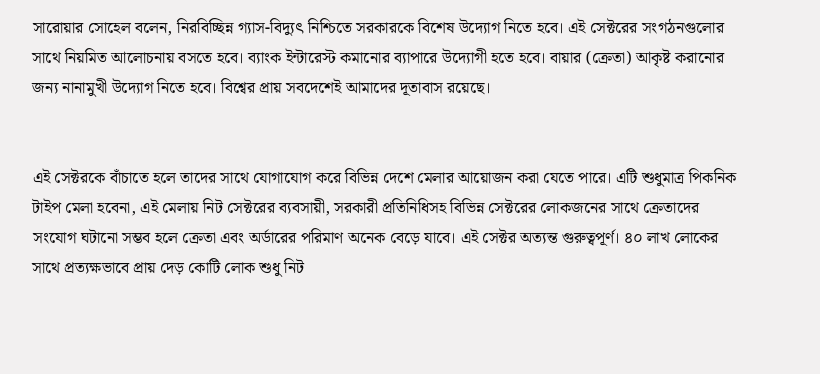সারোয়ার সোহেল বলেন, নিরবিচ্ছিন্ন গ্যাস-বিদ্যুৎ নিশ্চিতে সরকারকে বিশেষ উদ্যোগ নিতে হবে। এই সেক্টরের সংগঠনগুলোর সাথে নিয়মিত আলোচনায় বসতে হবে। ব্যাংক ইন্টারেস্ট কমানোর ব্যাপারে উদ্যোগী হতে হবে। বায়ার (ক্রেতা) আকৃষ্ট করানোর জন্য নানামুখী উদ্যোগ নিতে হবে। বিশ্বের প্রায় সবদেশেই আমাদের দূতাবাস রয়েছে।


এই সেক্টরকে বাঁচাতে হলে তাদের সাথে যোগাযোগ করে বিভিন্ন দেশে মেলার আয়োজন করা যেতে পারে। এটি শুধুমাত্র পিকনিক টাইপ মেলা হবেনা, এই মেলায় নিট সেক্টরের ব্যবসায়ী, সরকারী প্রতিনিধিসহ বিভিন্ন সেক্টরের লোকজনের সাথে ক্রেতাদের সংযোগ ঘটানো সম্ভব হলে ক্রেতা এবং অর্ডারের পরিমাণ অনেক বেড়ে যাবে। এই সেক্টর অত্যন্ত গুরুত্বপূর্ণ। ৪০ লাখ লোকের সাথে প্রত্যক্ষভাবে প্রায় দেড় কোটি লোক শুধু নিট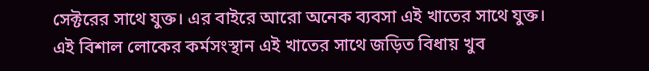সেক্টরের সাথে যুক্ত। এর বাইরে আরো অনেক ব্যবসা এই খাতের সাথে যুক্ত। এই বিশাল লোকের কর্মসংস্থান এই খাতের সাথে জড়িত বিধায় খুব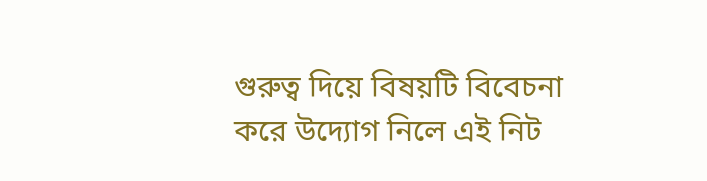গুরুত্ব দিয়ে বিষয়টি বিবেচনা করে উদ্যোগ নিলে এই নিট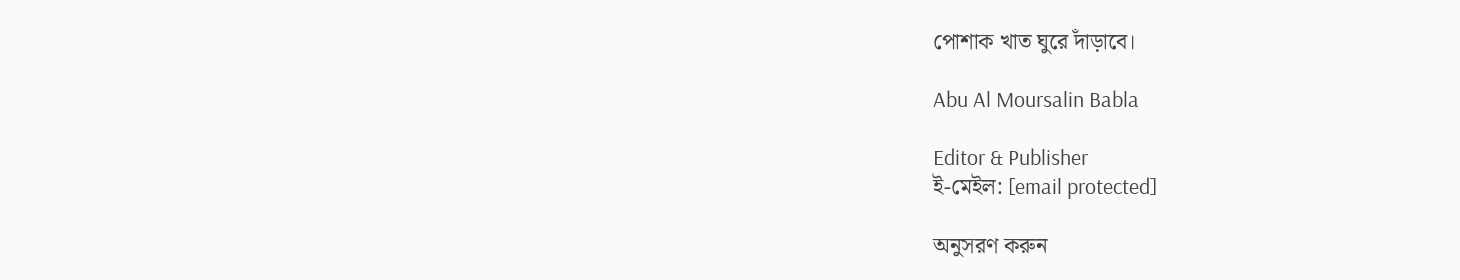পোশাক খাত ঘুরে দাঁড়াবে।

Abu Al Moursalin Babla

Editor & Publisher
ই-মেইল: [email protected]

অনুসরণ করুন